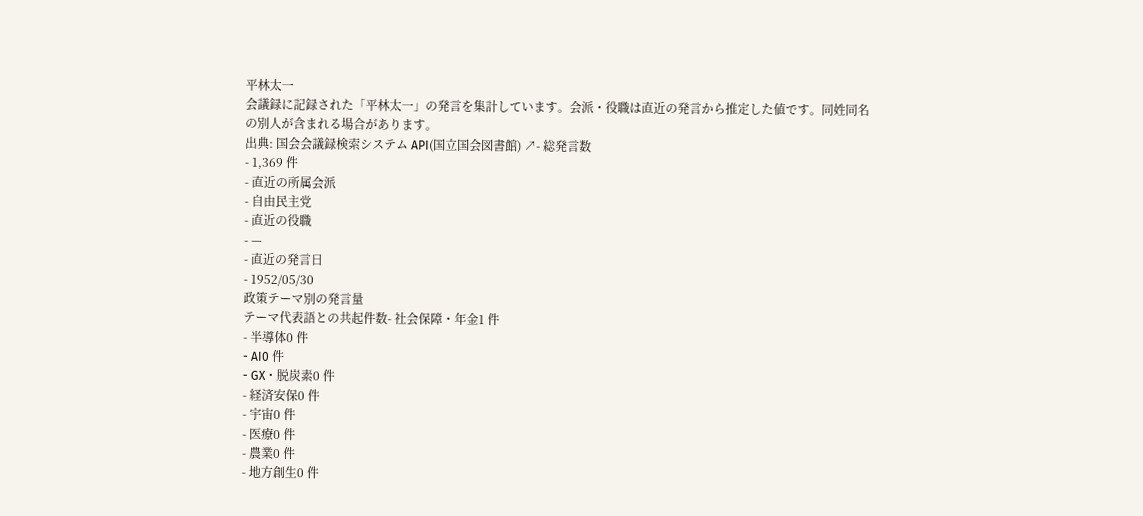平林太一
会議録に記録された「平林太一」の発言を集計しています。会派・役職は直近の発言から推定した値です。同姓同名の別人が含まれる場合があります。
出典: 国会会議録検索システム API(国立国会図書館) ↗- 総発言数
- 1,369 件
- 直近の所属会派
- 自由民主党
- 直近の役職
- —
- 直近の発言日
- 1952/05/30
政策テーマ別の発言量
テーマ代表語との共起件数- 社会保障・年金1 件
- 半導体0 件
- AI0 件
- GX・脱炭素0 件
- 経済安保0 件
- 宇宙0 件
- 医療0 件
- 農業0 件
- 地方創生0 件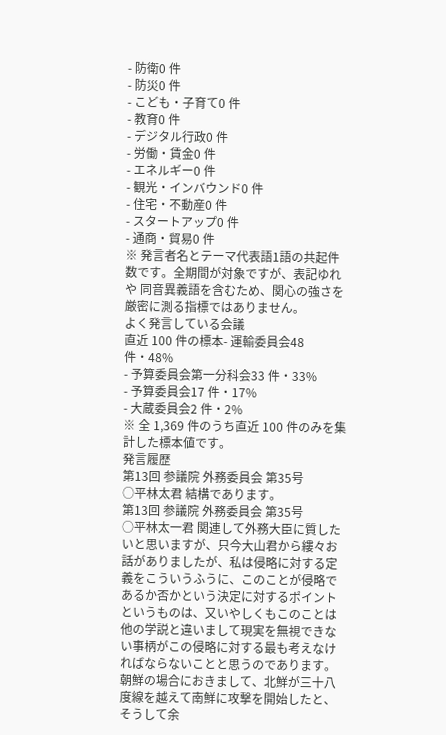- 防衛0 件
- 防災0 件
- こども・子育て0 件
- 教育0 件
- デジタル行政0 件
- 労働・賃金0 件
- エネルギー0 件
- 観光・インバウンド0 件
- 住宅・不動産0 件
- スタートアップ0 件
- 通商・貿易0 件
※ 発言者名とテーマ代表語1語の共起件数です。全期間が対象ですが、表記ゆれや 同音異義語を含むため、関心の強さを厳密に測る指標ではありません。
よく発言している会議
直近 100 件の標本- 運輸委員会48 件・48%
- 予算委員会第一分科会33 件・33%
- 予算委員会17 件・17%
- 大蔵委員会2 件・2%
※ 全 1,369 件のうち直近 100 件のみを集計した標本値です。
発言履歴
第13回 参議院 外務委員会 第35号
○平林太君 結構であります。
第13回 参議院 外務委員会 第35号
○平林太一君 関連して外務大臣に質したいと思いますが、只今大山君から縷々お話がありましたが、私は侵略に対する定義をこういうふうに、このことが侵略であるか否かという決定に対するポイントというものは、又いやしくもこのことは他の学説と違いまして現実を無視できない事柄がこの侵略に対する最も考えなければならないことと思うのであります。朝鮮の場合におきまして、北鮮が三十八度線を越えて南鮮に攻撃を開始したと、そうして余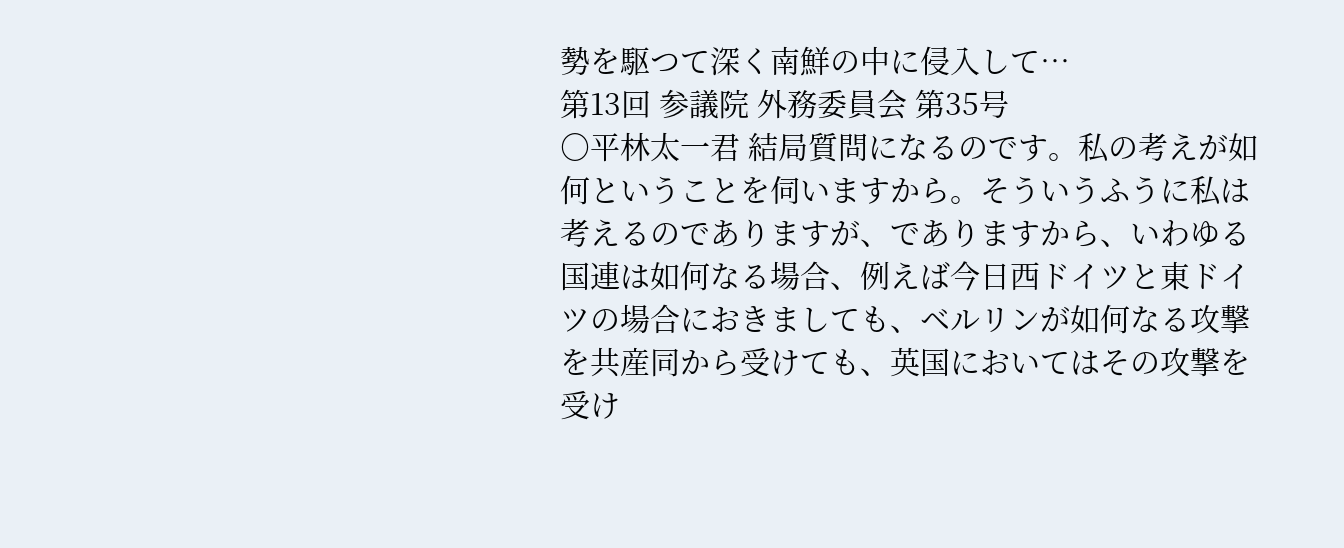勢を駆つて深く南鮮の中に侵入して…
第13回 参議院 外務委員会 第35号
○平林太一君 結局質問になるのです。私の考えが如何ということを伺いますから。そういうふうに私は考えるのでありますが、でありますから、いわゆる国連は如何なる場合、例えば今日西ドイツと東ドイツの場合におきましても、ベルリンが如何なる攻撃を共産同から受けても、英国においてはその攻撃を受け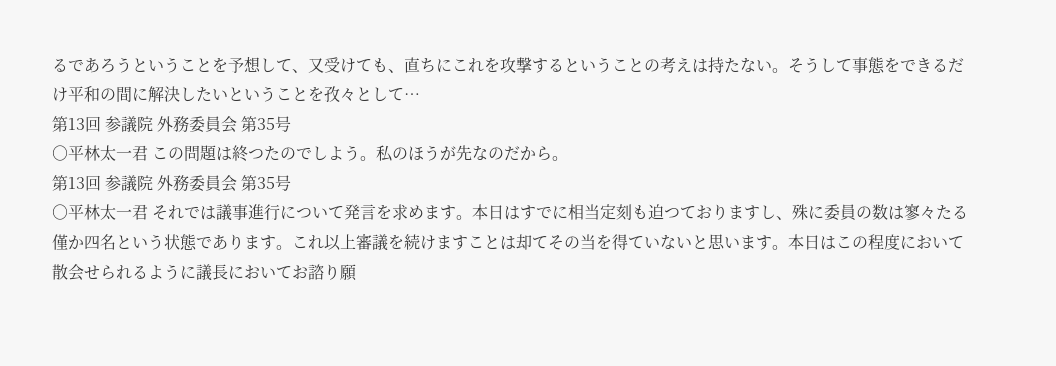るであろうということを予想して、又受けても、直ちにこれを攻撃するということの考えは持たない。そうして事態をできるだけ平和の間に解決したいということを孜々として…
第13回 参議院 外務委員会 第35号
○平林太一君 この問題は終つたのでしよう。私のほうが先なのだから。
第13回 参議院 外務委員会 第35号
○平林太一君 それでは議事進行について発言を求めます。本日はすでに相当定刻も迫つておりますし、殊に委員の数は寥々たる僅か四名という状態であります。これ以上審議を続けますことは却てその当を得ていないと思います。本日はこの程度において散会せられるように議長においてお諮り願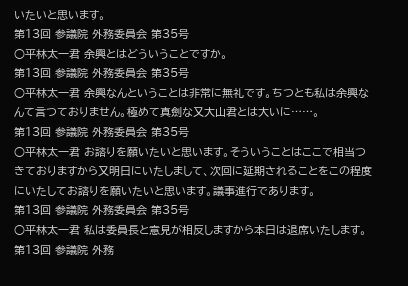いたいと思います。
第13回 参議院 外務委員会 第35号
○平林太一君 余興とはどういうことですか。
第13回 参議院 外務委員会 第35号
○平林太一君 余興なんということは非常に無礼です。ちつとも私は余興なんて言つておりません。極めて真劍な又大山君とは大いに……。
第13回 参議院 外務委員会 第35号
○平林太一君 お諮りを願いたいと思います。そういうことはここで相当つきておりますから又明日にいたしまして、次回に延期されることをこの程度にいたしてお諮りを願いたいと思います。議事進行であります。
第13回 参議院 外務委員会 第35号
○平林太一君 私は委員長と意見が相反しますから本日は退席いたします。
第13回 参議院 外務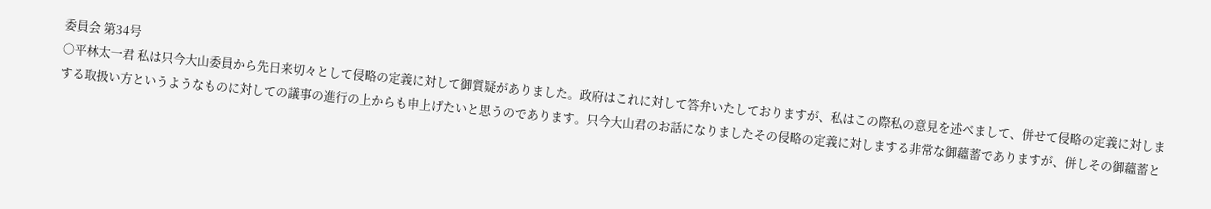委員会 第34号
○平林太一君 私は只今大山委員から先日来切々として侵略の定義に対して御質疑がありました。政府はこれに対して答弁いたしておりますが、私はこの際私の意見を述べまして、併せて侵略の定義に対しまする取扱い方というようなものに対しての議事の進行の上からも申上げたいと思うのであります。只今大山君のお話になりましたその侵略の定義に対しまする非常な御蘊蓄でありますが、併しその御蘊蓄と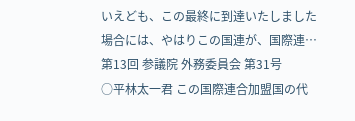いえども、この最終に到達いたしました場合には、やはりこの国連が、国際連…
第13回 参議院 外務委員会 第31号
○平林太一君 この国際連合加盟国の代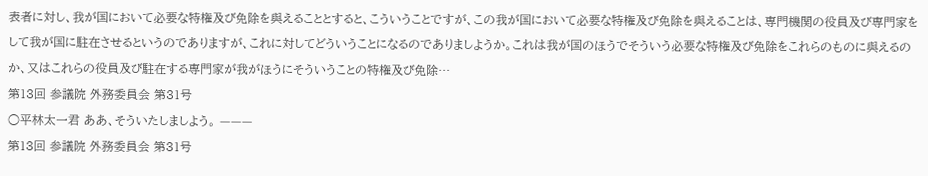表者に対し、我が国において必要な特権及び免除を與えることとすると、こういうことですが、この我が国において必要な特権及び免除を與えることは、専門機関の役員及び専門家をして我が国に駐在させるというのでありますが、これに対してどういうことになるのでありましようか。これは我が国のほうでそういう必要な特権及び免除をこれらのものに與えるのか、又はこれらの役員及び駐在する専門家が我がほうにそういうことの特権及び免除…
第13回 参議院 外務委員会 第31号
○平林太一君 ああ、そういたしましよう。 ———
第13回 参議院 外務委員会 第31号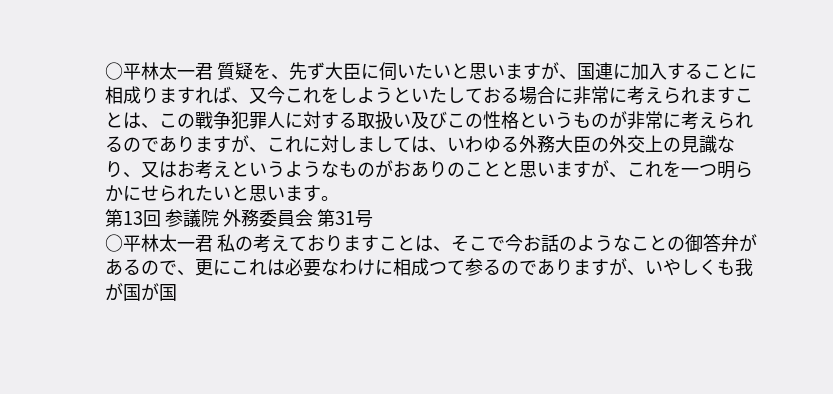○平林太一君 質疑を、先ず大臣に伺いたいと思いますが、国連に加入することに相成りますれば、又今これをしようといたしておる場合に非常に考えられますことは、この戰争犯罪人に対する取扱い及びこの性格というものが非常に考えられるのでありますが、これに対しましては、いわゆる外務大臣の外交上の見識なり、又はお考えというようなものがおありのことと思いますが、これを一つ明らかにせられたいと思います。
第13回 参議院 外務委員会 第31号
○平林太一君 私の考えておりますことは、そこで今お話のようなことの御答弁があるので、更にこれは必要なわけに相成つて参るのでありますが、いやしくも我が国が国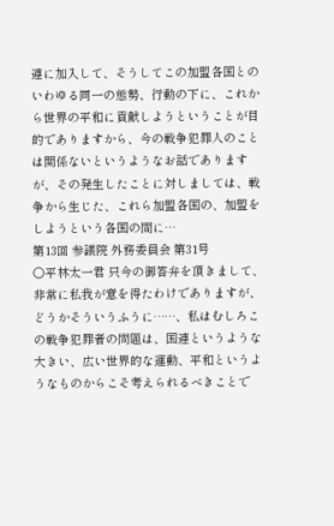連に加入して、そうしてこの加盟各国とのいわゆる同一の態勢、行動の下に、これから世界の平和に貢献しようということが目的でありますから、今の戦争犯罪人のことは関係ないというようなお話でありますが、その発生したことに対しましては、戦争から生じた、これら加盟各国の、加盟をしようという各国の間に…
第13回 参議院 外務委員会 第31号
○平林太一君 只今の御答弁を頂きまして、非常に私我が意を得たわけでありますが、どうかそういうふうに……、私はむしろこの戦争犯罪者の問題は、国連というような大きい、広い世界的な運動、平和というようなものからこそ考えられるべきことで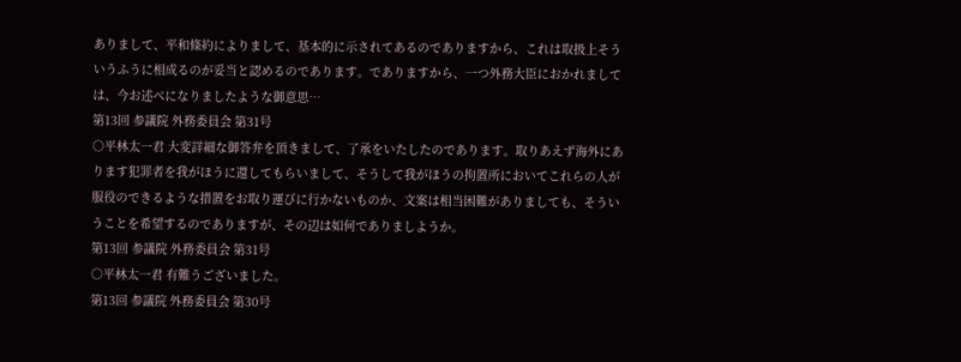ありまして、平和條約によりまして、基本的に示されてあるのでありますから、これは取扱上そういうふうに相成るのが妥当と認めるのであります。でありますから、一つ外務大臣におかれましては、今お述べになりましたような御意思…
第13回 参議院 外務委員会 第31号
○平林太一君 大変詳細な御答弁を頂きまして、了承をいたしたのであります。取りあえず海外にあります犯罪者を我がほうに還してもらいまして、そうして我がほうの拘置所においてこれらの人が服役のできるような措置をお取り運びに行かないものか、文案は相当困難がありましても、そういうことを希望するのでありますが、その辺は如何でありましようか。
第13回 参議院 外務委員会 第31号
○平林太一君 有難うございました。
第13回 参議院 外務委員会 第30号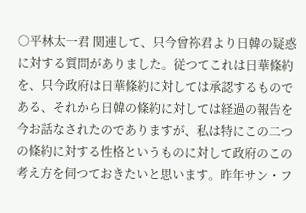○平林太一君 関連して、只今曾祢君より日韓の疑惑に対する質問がありました。従つてこれは日華條約を、只今政府は日華條約に対しては承認するものである、それから日韓の條約に対しては経過の報告を今お話なされたのでありますが、私は特にこの二つの條約に対する性格というものに対して政府のこの考え方を伺つておきたいと思います。昨年サン・フ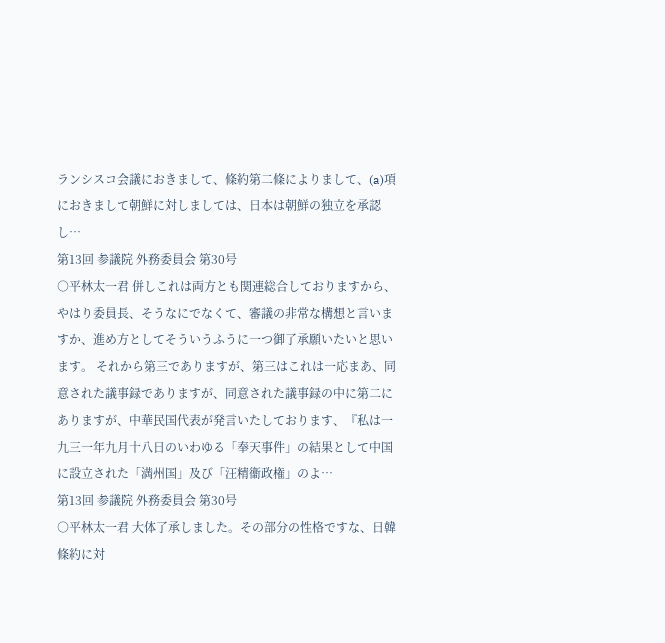ランシスコ会議におきまして、條約第二條によりまして、(a)項におきまして朝鮮に対しましては、日本は朝鮮の独立を承認し…
第13回 参議院 外務委員会 第30号
○平林太一君 併しこれは両方とも関連総合しておりますから、やはり委員長、そうなにでなくて、審議の非常な構想と言いますか、進め方としてそういうふうに一つ御了承願いたいと思います。 それから第三でありますが、第三はこれは一応まあ、同意された議事録でありますが、同意された議事録の中に第二にありますが、中華民国代表が発言いたしております、『私は一九三一年九月十八日のいわゆる「奉天事件」の結果として中国に設立された「満州国」及び「汪精衞政権」のよ…
第13回 参議院 外務委員会 第30号
○平林太一君 大体了承しました。その部分の性格ですな、日韓條約に対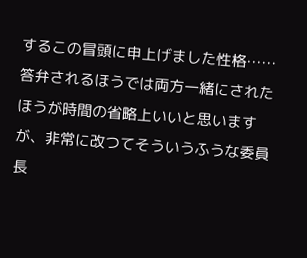するこの冒頭に申上げました性格……答弁されるほうでは両方一緒にされたほうが時間の省略上いいと思いますが、非常に改つてそういうふうな委員長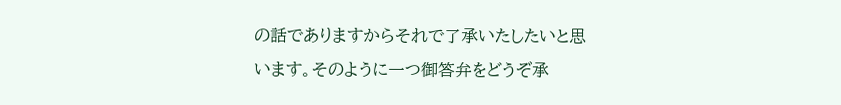の話でありますからそれで了承いたしたいと思います。そのように一つ御答弁をどうぞ承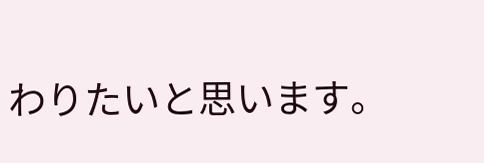わりたいと思います。